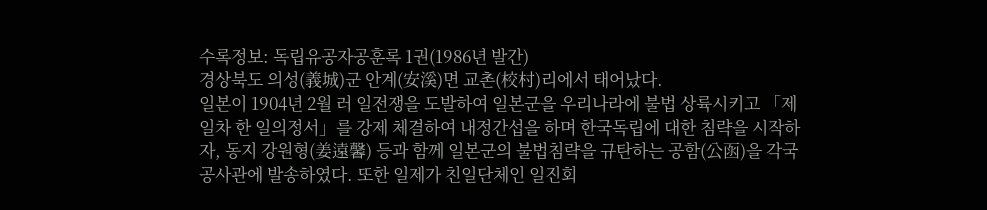수록정보: 독립유공자공훈록 1권(1986년 발간)
경상북도 의성(義城)군 안계(安溪)면 교촌(校村)리에서 태어났다.
일본이 1904년 2월 러 일전쟁을 도발하여 일본군을 우리나라에 불법 상륙시키고 「제일차 한 일의정서」를 강제 체결하여 내정간섭을 하며 한국독립에 대한 침략을 시작하자, 동지 강원형(姜遠馨) 등과 함께 일본군의 불법침략을 규탄하는 공함(公函)을 각국 공사관에 발송하였다. 또한 일제가 친일단체인 일진회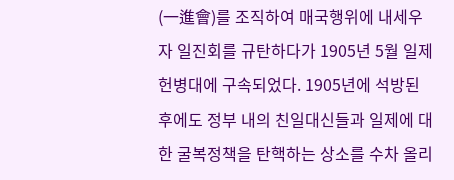(一進會)를 조직하여 매국행위에 내세우자 일진회를 규탄하다가 1905년 5월 일제 헌병대에 구속되었다. 1905년에 석방된 후에도 정부 내의 친일대신들과 일제에 대한 굴복정책을 탄핵하는 상소를 수차 올리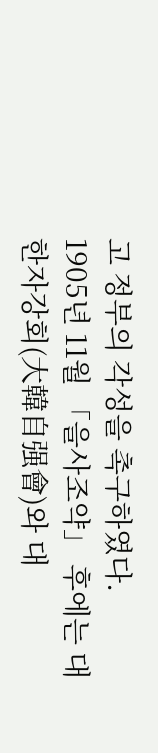고 정부의 각성을 촉구하였다.
1905년 11월 「을사조약」 후에는 대한자강회(大韓自强會)와 대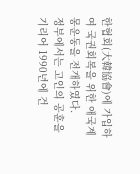한협회(大韓協會)에 가입하여 국권회복을 위한 애국계몽운동을 전개하였다.
정부에서는 고인의 공훈을 기리어 1990년에 건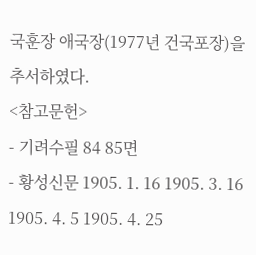국훈장 애국장(1977년 건국포장)을 추서하였다.
<참고문헌>
- 기려수필 84 85면
- 황성신문 1905. 1. 16 1905. 3. 16 1905. 4. 5 1905. 4. 25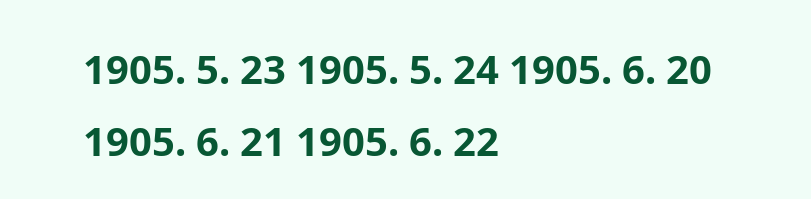1905. 5. 23 1905. 5. 24 1905. 6. 20 1905. 6. 21 1905. 6. 22